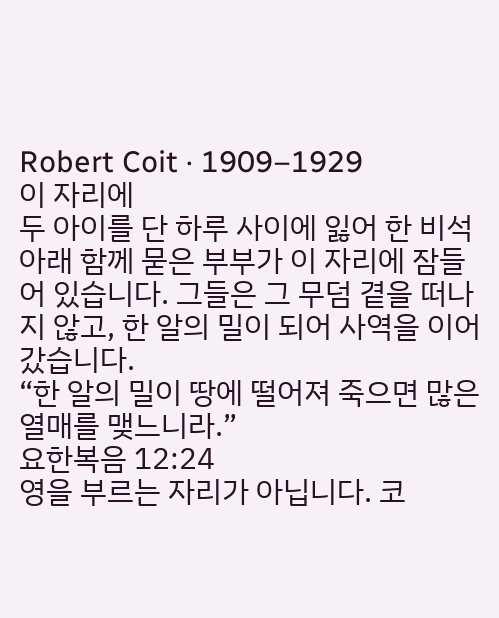Robert Coit · 1909–1929
이 자리에
두 아이를 단 하루 사이에 잃어 한 비석 아래 함께 묻은 부부가 이 자리에 잠들어 있습니다. 그들은 그 무덤 곁을 떠나지 않고, 한 알의 밀이 되어 사역을 이어갔습니다.
“한 알의 밀이 땅에 떨어져 죽으면 많은 열매를 맺느니라.”
요한복음 12:24
영을 부르는 자리가 아닙니다. 코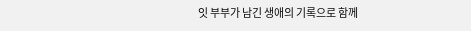잇 부부가 남긴 생애의 기록으로 함께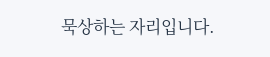묵상하는 자리입니다.